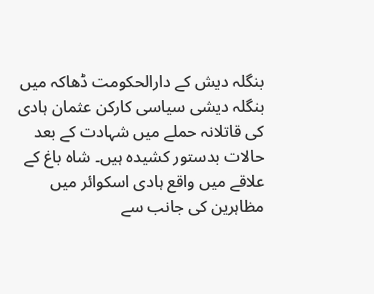بنگلہ دیش کے دارالحکومت ڈھاکہ میں بنگلہ دیشی سیاسی کارکن عثمان ہادی کی قاتلانہ حملے میں شہادت کے بعد حالات بدستور کشیدہ ہیں۔ شاہ باغ کے علاقے میں واقع ہادی اسکوائر میں مظاہرین کی جانب سے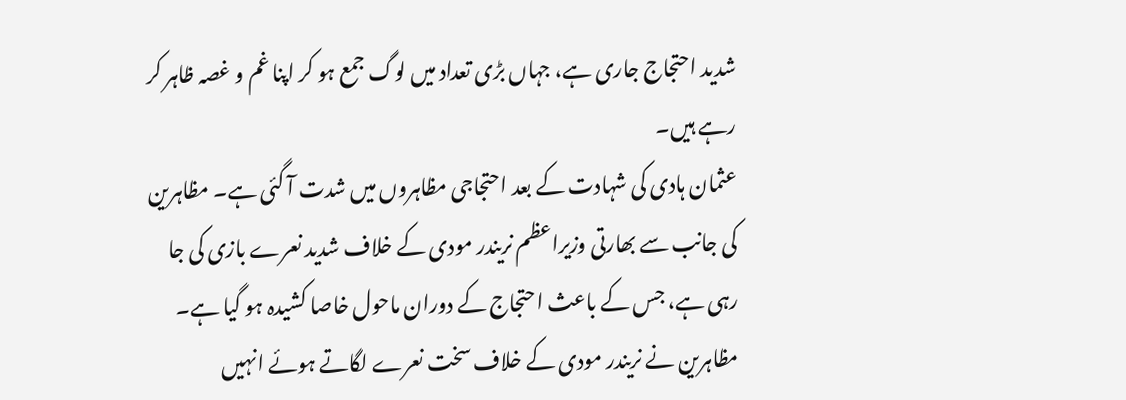شدید احتجاج جاری ہے، جہاں بڑی تعداد میں لوگ جمع ہو کر اپنا غم و غصہ ظاہر کر رہے ہیں۔
عثمان ہادی کی شہادت کے بعد احتجاجی مظاہروں میں شدت آ گئی ہے۔ مظاہرین کی جانب سے بھارتی وزیراعظم نریندر مودی کے خلاف شدید نعرے بازی کی جا رہی ہے، جس کے باعث احتجاج کے دوران ماحول خاصا کشیدہ ہو گیا ہے۔ مظاہرین نے نریندر مودی کے خلاف سخت نعرے لگاتے ہوئے انہیں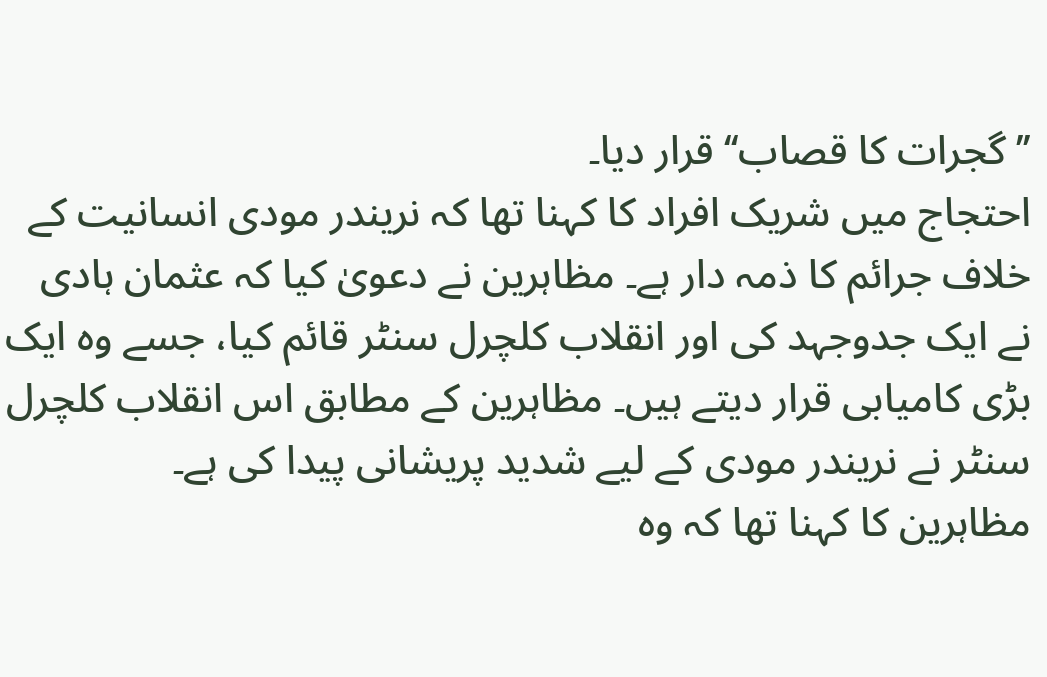’’گجرات کا قصاب‘‘ قرار دیا۔
احتجاج میں شریک افراد کا کہنا تھا کہ نریندر مودی انسانیت کے خلاف جرائم کا ذمہ دار ہے۔ مظاہرین نے دعویٰ کیا کہ عثمان ہادی نے ایک جدوجہد کی اور انقلاب کلچرل سنٹر قائم کیا، جسے وہ ایک بڑی کامیابی قرار دیتے ہیں۔ مظاہرین کے مطابق اس انقلاب کلچرل سنٹر نے نریندر مودی کے لیے شدید پریشانی پیدا کی ہے۔
مظاہرین کا کہنا تھا کہ وہ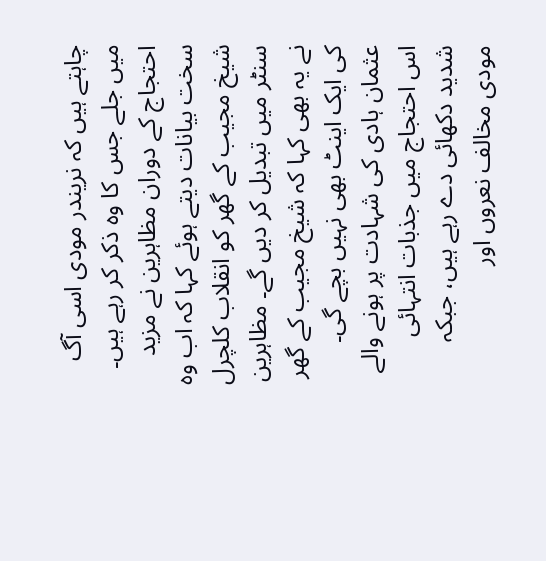چاہتے ہیں کہ نریندر مودی اسی آگ میں جلے جس کا وہ ذکر کر رہے ہیں۔ احتجاج کے دوران مظاہرین نے مزید سخت بیانات دیتے ہوئے کہا کہ اب وہ شیخ مجیب کے گھر کو انقلاب کلچرل سنٹر میں تبدیل کر دیں گے۔ مظاہرین نے یہ بھی کہا کہ شیخ مجیب کے گھر کی ایک اینٹ بھی نہیں بچے گی۔
عثمان ہادی کی شہادت پر ہونے والے اس احتجاج میں جذبات انتہائی شدید دکھائی دے رہے ہیں، جبکہ مودی مخالف نعروں اور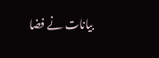بیانات نے فضا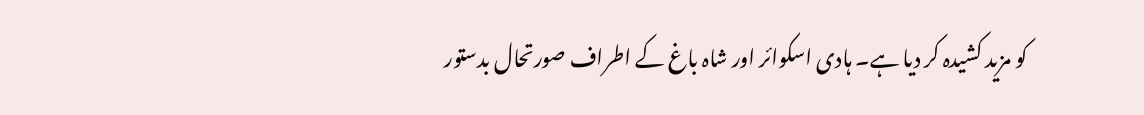کو مزید کشیدہ کر دیا ہے۔ ہادی اسکوائر اور شاہ باغ کے اطراف صورتحال بدستور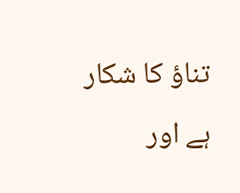تناؤ کا شکار ہے اور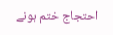احتجاج ختم ہونے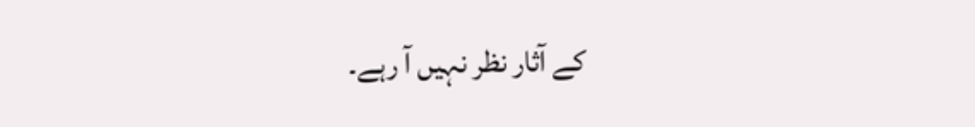کے آثار نظر نہیں آ رہے۔